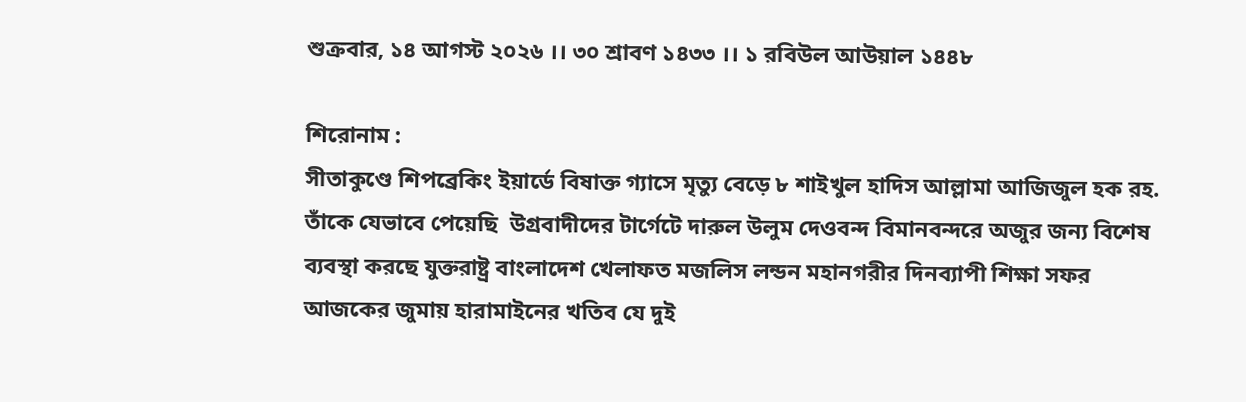শুক্রবার, ১৪ আগস্ট ২০২৬ ।। ৩০ শ্রাবণ ১৪৩৩ ।। ১ রবিউল আউয়াল ১৪৪৮

শিরোনাম :
সীতাকুণ্ডে শিপব্রেকিং ইয়ার্ডে বিষাক্ত গ্যাসে মৃত্যু বেড়ে ৮ শাইখুল হাদিস আল্লামা আজিজুল হক রহ. তাঁকে যেভাবে পেয়েছি  উগ্রবাদীদের টার্গেটে দারুল উলুম দেওবন্দ বিমানবন্দরে অজুর জন্য বিশেষ ব্যবস্থা করছে যুক্তরাষ্ট্র বাংলাদেশ খেলাফত মজলিস লন্ডন মহানগরীর দিনব্যাপী শিক্ষা সফর আজকের জুমায় হারামাইনের খতিব যে দুই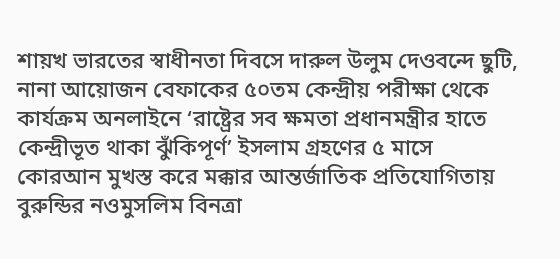শায়খ ভারতের স্বাধীনতা দিবসে দারুল উলুম দেওবন্দে ছুটি, নানা আয়োজন বেফাকের ৫০তম কেন্দ্রীয় পরীক্ষা থেকে কার্যক্রম অনলাইনে ‘রাষ্ট্রের সব ক্ষমতা প্রধানমন্ত্রীর হাতে কেন্দ্রীভূত থাকা ঝুঁকিপূর্ণ’ ইসলাম গ্রহণের ৫ মাসে কোরআন মুখস্ত করে মক্কার আন্তর্জাতিক প্রতিযোগিতায় বুরুন্ডির নওমুসলিম বিনত্রা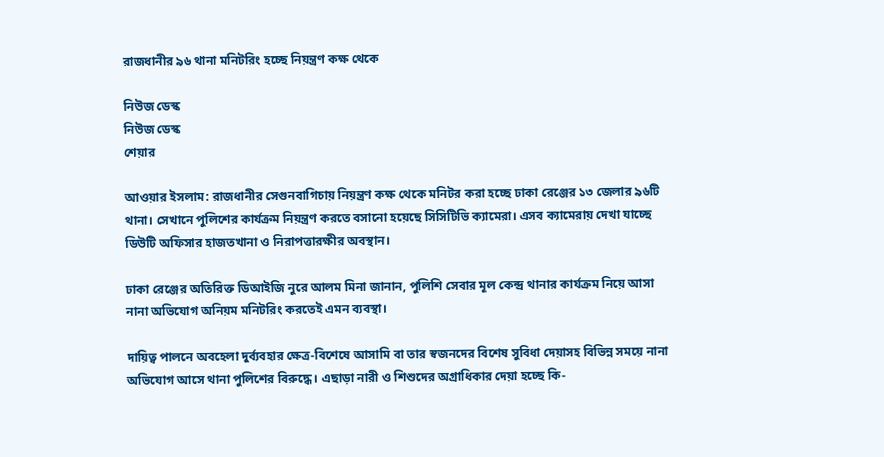রাজধানীর ৯৬ থানা মনিটরিং হচ্ছে নিয়ন্ত্রণ কক্ষ থেকে

নিউজ ডেস্ক
নিউজ ডেস্ক
শেয়ার

আওয়ার ইসলাম: রাজধানীর সেগুনবাগিচায় নিয়ন্ত্রণ কক্ষ থেকে মনিটর করা হচ্ছে ঢাকা রেঞ্জের ১৩ জেলার ৯৬টি থানা। সেখানে পুলিশের কার্যক্রম নিয়ন্ত্রণ করতে বসানো হয়েছে সিসিটিভি ক্যামেরা। এসব ক্যামেরায় দেখা যাচ্ছে ডিউটি অফিসার হাজতখানা ও নিরাপত্তারক্ষীর অবস্থান।

ঢাকা রেঞ্জের অতিরিক্ত ডিআইজি নুরে আলম মিনা জানান, পুলিশি সেবার মূল কেন্দ্র থানার কার্যক্রম নিয়ে আসা নানা অভিযোগ অনিয়ম মনিটরিং করতেই এমন ব্যবস্থা।

দায়িত্ব পালনে অবহেলা দুর্ব্যবহার ক্ষেত্র-বিশেষে আসামি বা তার স্বজনদের বিশেষ সুবিধা দেয়াসহ বিভিন্ন সময়ে নানা অভিযোগ আসে থানা পুলিশের বিরুদ্ধে। এছাড়া নারী ও শিশুদের অগ্রাধিকার দেয়া হচ্ছে কি-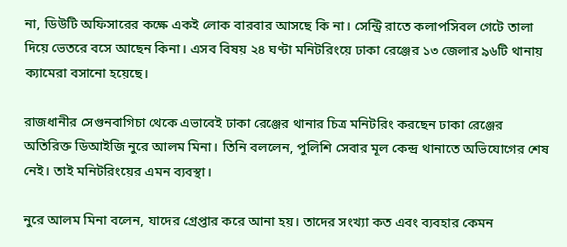না, ডিউটি অফিসারের কক্ষে একই লোক বারবার আসছে কি না। সেন্ট্রি রাতে কলাপসিবল গেটে তালা দিয়ে ভেতরে বসে আছেন কিনা। এসব বিষয় ২৪ ঘণ্টা মনিটরিংয়ে ঢাকা রেঞ্জের ১৩ জেলার ৯৬টি থানায় ক্যামেরা বসানো হয়েছে।

রাজধানীর সেগুনবাগিচা থেকে এভাবেই ঢাকা রেঞ্জের থানার চিত্র মনিটরিং করছেন ঢাকা রেঞ্জের অতিরিক্ত ডিআইজি নুরে আলম মিনা। তিনি বললেন, পুলিশি সেবার মূল কেন্দ্র থানাতে অভিযোগের শেষ নেই। তাই মনিটরিংয়ের এমন ব্যবস্থা।

নুরে আলম মিনা বলেন, যাদের গ্রেপ্তার করে আনা হয়। তাদের সংখ্যা কত এবং ব্যবহার কেমন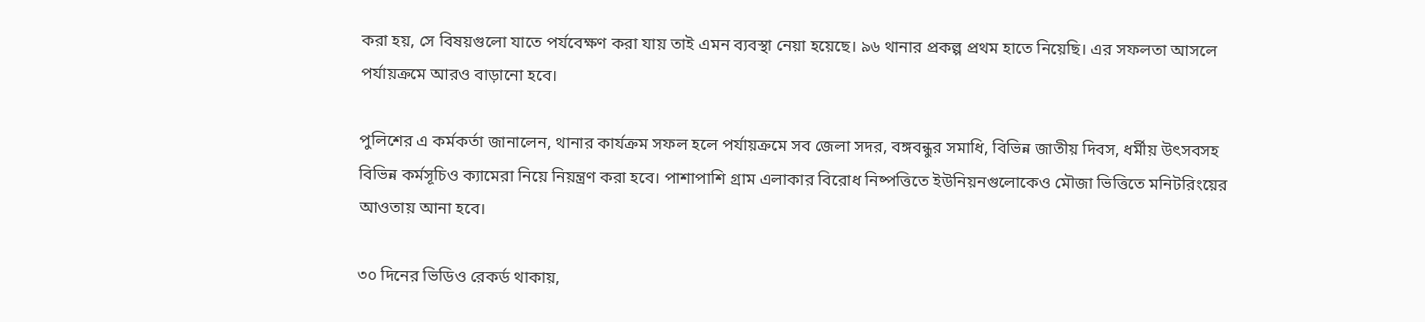করা হয়, সে বিষয়গুলো যাতে পর্যবেক্ষণ করা যায় তাই এমন ব্যবস্থা নেয়া হয়েছে। ৯৬ থানার প্রকল্প প্রথম হাতে নিয়েছি। এর সফলতা আসলে পর্যায়ক্রমে আরও বাড়ানো হবে।

পুলিশের এ কর্মকর্তা জানালেন, থানার কার্যক্রম সফল হলে পর্যায়ক্রমে সব জেলা সদর, বঙ্গবন্ধুর সমাধি, বিভিন্ন জাতীয় দিবস, ধর্মীয় উৎসবসহ বিভিন্ন কর্মসূচিও ক্যামেরা নিয়ে নিয়ন্ত্রণ করা হবে। পাশাপাশি গ্রাম এলাকার বিরোধ নিষ্পত্তিতে ইউনিয়নগুলোকেও মৌজা ভিত্তিতে মনিটরিংয়ের আওতায় আনা হবে।

৩০ দিনের ভিডিও রেকর্ড থাকায়,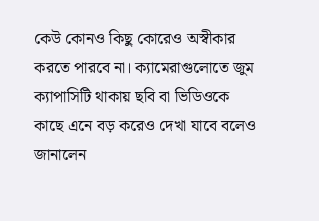কেউ কোনও কিছু কোরেও অস্বীকার করতে পারবে না। ক্যামেরাগুলোতে জুম ক্যাপাসিটি থাকায় ছবি বা ভিডিওকে কাছে এনে বড় করেও দেখা যাবে বলেও জানালেন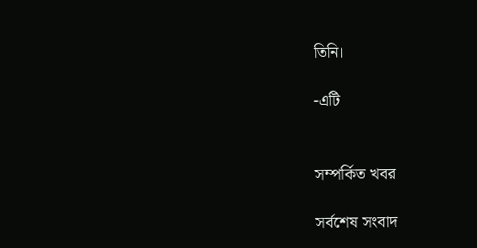তিনি।

-এটি


সম্পর্কিত খবর

সর্বশেষ সংবাদ